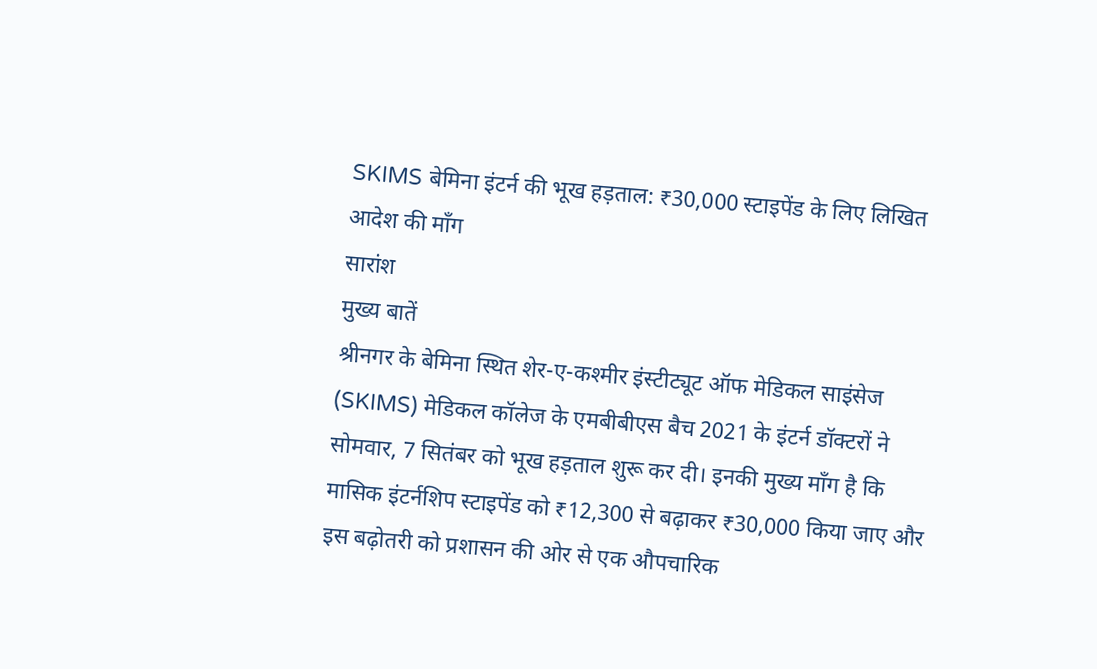SKIMS बेमिना इंटर्न की भूख हड़ताल: ₹30,000 स्टाइपेंड के लिए लिखित आदेश की माँग
सारांश
मुख्य बातें
श्रीनगर के बेमिना स्थित शेर-ए-कश्मीर इंस्टीट्यूट ऑफ मेडिकल साइंसेज (SKIMS) मेडिकल कॉलेज के एमबीबीएस बैच 2021 के इंटर्न डॉक्टरों ने सोमवार, 7 सितंबर को भूख हड़ताल शुरू कर दी। इनकी मुख्य माँग है कि मासिक इंटर्नशिप स्टाइपेंड को ₹12,300 से बढ़ाकर ₹30,000 किया जाए और इस बढ़ोतरी को प्रशासन की ओर से एक औपचारिक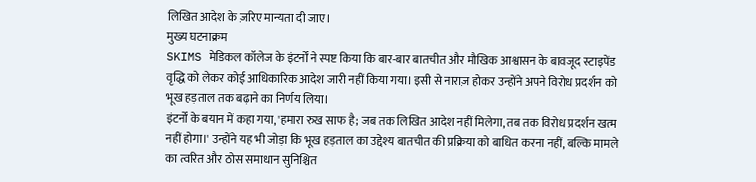लिखित आदेश के ज़रिए मान्यता दी जाए।
मुख्य घटनाक्रम
SKIMS मेडिकल कॉलेज के इंटर्नों ने स्पष्ट किया कि बार-बार बातचीत और मौखिक आश्वासन के बावजूद स्टाइपेंड वृद्धि को लेकर कोई आधिकारिक आदेश जारी नहीं किया गया। इसी से नाराज़ होकर उन्होंने अपने विरोध प्रदर्शन को भूख हड़ताल तक बढ़ाने का निर्णय लिया।
इंटर्नों के बयान में कहा गया, 'हमारा रुख साफ है; जब तक लिखित आदेश नहीं मिलेगा, तब तक विरोध प्रदर्शन खत्म नहीं होगा।' उन्होंने यह भी जोड़ा कि भूख हड़ताल का उद्देश्य बातचीत की प्रक्रिया को बाधित करना नहीं, बल्कि मामले का त्वरित और ठोस समाधान सुनिश्चित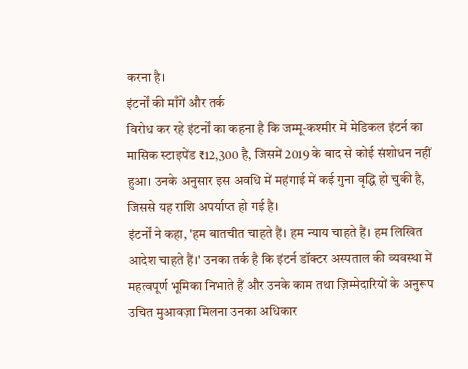करना है।
इंटर्नों की माँगें और तर्क
विरोध कर रहे इंटर्नों का कहना है कि जम्मू-कश्मीर में मेडिकल इंटर्न का मासिक स्टाइपेंड ₹12,300 है, जिसमें 2019 के बाद से कोई संशोधन नहीं हुआ। उनके अनुसार इस अवधि में महंगाई में कई गुना वृद्धि हो चुकी है, जिससे यह राशि अपर्याप्त हो गई है।
इंटर्नों ने कहा, 'हम बातचीत चाहते हैं। हम न्याय चाहते हैं। हम लिखित आदेश चाहते हैं।' उनका तर्क है कि इंटर्न डॉक्टर अस्पताल की व्यवस्था में महत्वपूर्ण भूमिका निभाते हैं और उनके काम तथा ज़िम्मेदारियों के अनुरूप उचित मुआवज़ा मिलना उनका अधिकार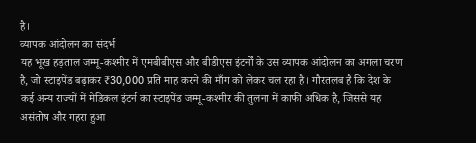है।
व्यापक आंदोलन का संदर्भ
यह भूख हड़ताल जम्मू-कश्मीर में एमबीबीएस और बीडीएस इंटर्नों के उस व्यापक आंदोलन का अगला चरण है, जो स्टाइपेंड बढ़ाकर ₹30,000 प्रति माह करने की माँग को लेकर चल रहा है। गौरतलब है कि देश के कई अन्य राज्यों में मेडिकल इंटर्न का स्टाइपेंड जम्मू-कश्मीर की तुलना में काफी अधिक है, जिससे यह असंतोष और गहरा हुआ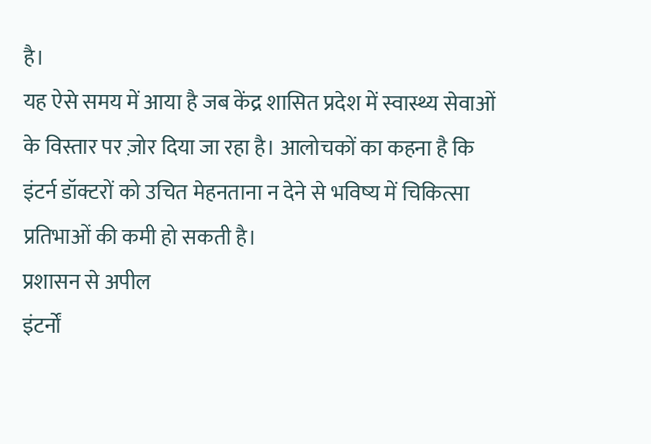है।
यह ऐसे समय में आया है जब केंद्र शासित प्रदेश में स्वास्थ्य सेवाओं के विस्तार पर ज़ोर दिया जा रहा है। आलोचकों का कहना है कि इंटर्न डॉक्टरों को उचित मेहनताना न देने से भविष्य में चिकित्सा प्रतिभाओं की कमी हो सकती है।
प्रशासन से अपील
इंटर्नों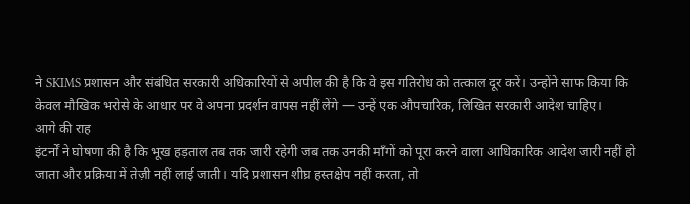ने SKIMS प्रशासन और संबंधित सरकारी अधिकारियों से अपील की है कि वे इस गतिरोध को तत्काल दूर करें। उन्होंने साफ किया कि केवल मौखिक भरोसे के आधार पर वे अपना प्रदर्शन वापस नहीं लेंगे — उन्हें एक औपचारिक, लिखित सरकारी आदेश चाहिए।
आगे की राह
इंटर्नों ने घोषणा की है कि भूख हड़ताल तब तक जारी रहेगी जब तक उनकी माँगों को पूरा करने वाला आधिकारिक आदेश जारी नहीं हो जाता और प्रक्रिया में तेज़ी नहीं लाई जाती। यदि प्रशासन शीघ्र हस्तक्षेप नहीं करता, तो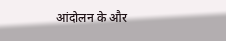आंदोलन के और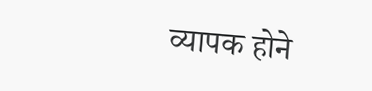व्यापक होने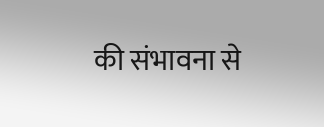की संभावना से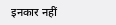इनकार नहीं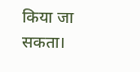किया जा सकता।